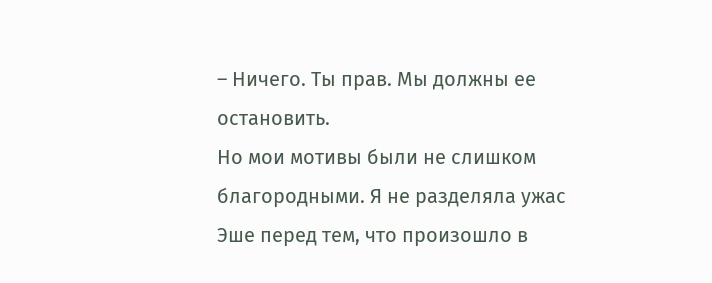– Ничего. Ты прав. Мы должны ее остановить.
Но мои мотивы были не слишком благородными. Я не разделяла ужас Эше перед тем, что произошло в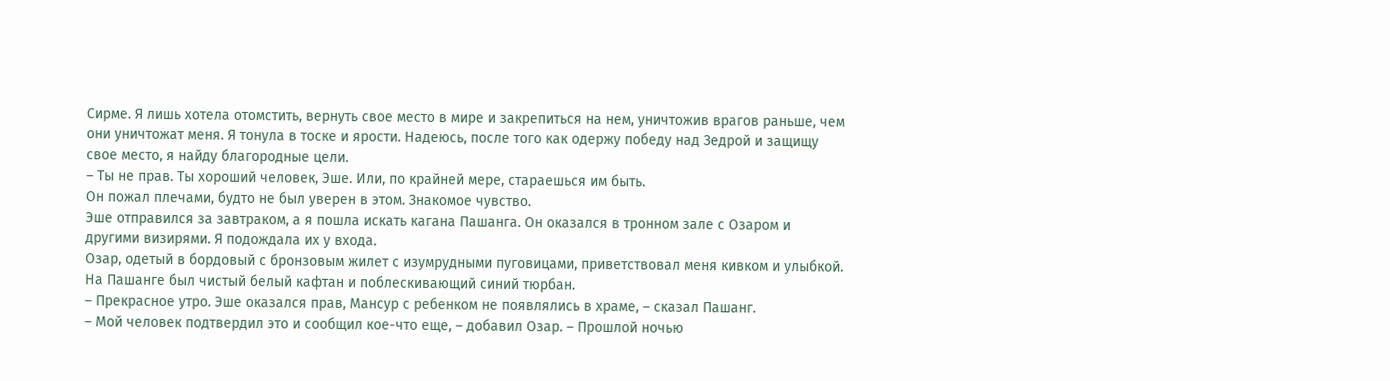Сирме. Я лишь хотела отомстить, вернуть свое место в мире и закрепиться на нем, уничтожив врагов раньше, чем они уничтожат меня. Я тонула в тоске и ярости. Надеюсь, после того как одержу победу над Зедрой и защищу свое место, я найду благородные цели.
– Ты не прав. Ты хороший человек, Эше. Или, по крайней мере, стараешься им быть.
Он пожал плечами, будто не был уверен в этом. Знакомое чувство.
Эше отправился за завтраком, а я пошла искать кагана Пашанга. Он оказался в тронном зале с Озаром и другими визирями. Я подождала их у входа.
Озар, одетый в бордовый с бронзовым жилет с изумрудными пуговицами, приветствовал меня кивком и улыбкой. На Пашанге был чистый белый кафтан и поблескивающий синий тюрбан.
– Прекрасное утро. Эше оказался прав, Мансур с ребенком не появлялись в храме, – сказал Пашанг.
– Мой человек подтвердил это и сообщил кое-что еще, – добавил Озар. – Прошлой ночью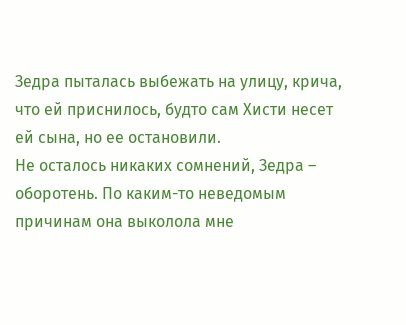Зедра пыталась выбежать на улицу, крича, что ей приснилось, будто сам Хисти несет ей сына, но ее остановили.
Не осталось никаких сомнений, Зедра – оборотень. По каким-то неведомым причинам она выколола мне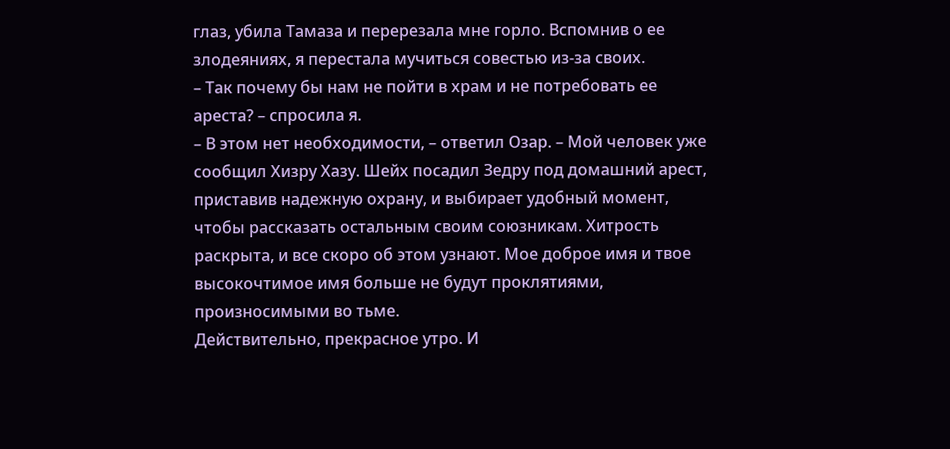глаз, убила Тамаза и перерезала мне горло. Вспомнив о ее злодеяниях, я перестала мучиться совестью из-за своих.
– Так почему бы нам не пойти в храм и не потребовать ее ареста? – спросила я.
– В этом нет необходимости, – ответил Озар. – Мой человек уже сообщил Хизру Хазу. Шейх посадил Зедру под домашний арест, приставив надежную охрану, и выбирает удобный момент, чтобы рассказать остальным своим союзникам. Хитрость раскрыта, и все скоро об этом узнают. Мое доброе имя и твое высокочтимое имя больше не будут проклятиями, произносимыми во тьме.
Действительно, прекрасное утро. И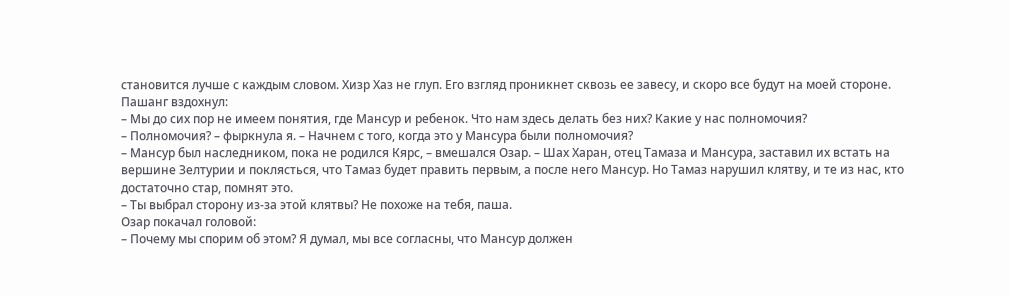становится лучше с каждым словом. Хизр Хаз не глуп. Его взгляд проникнет сквозь ее завесу, и скоро все будут на моей стороне.
Пашанг вздохнул:
– Мы до сих пор не имеем понятия, где Мансур и ребенок. Что нам здесь делать без них? Какие у нас полномочия?
– Полномочия? – фыркнула я. – Начнем с того, когда это у Мансура были полномочия?
– Мансур был наследником, пока не родился Кярс, – вмешался Озар. – Шах Харан, отец Тамаза и Мансура, заставил их встать на вершине Зелтурии и поклясться, что Тамаз будет править первым, а после него Мансур. Но Тамаз нарушил клятву, и те из нас, кто достаточно стар, помнят это.
– Ты выбрал сторону из-за этой клятвы? Не похоже на тебя, паша.
Озар покачал головой:
– Почему мы спорим об этом? Я думал, мы все согласны, что Мансур должен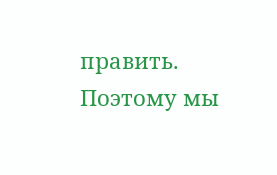править. Поэтому мы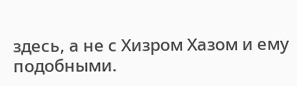здесь, а не с Хизром Хазом и ему подобными.